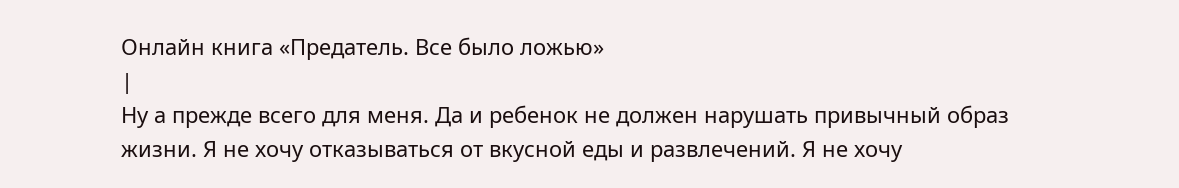Онлайн книга «Предатель. Все было ложью»
|
Ну а прежде всего для меня. Да и ребенок не должен нарушать привычный образ жизни. Я не хочу отказываться от вкусной еды и развлечений. Я не хочу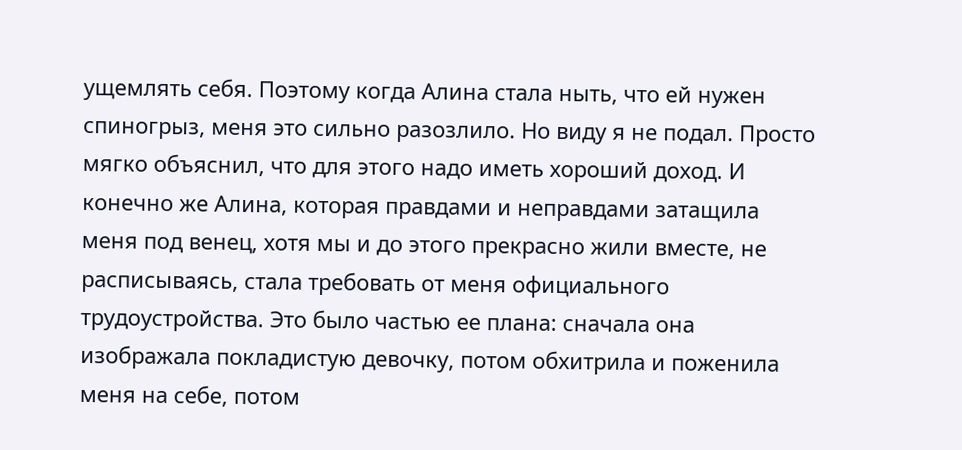ущемлять себя. Поэтому когда Алина стала ныть, что ей нужен спиногрыз, меня это сильно разозлило. Но виду я не подал. Просто мягко объяснил, что для этого надо иметь хороший доход. И конечно же Алина, которая правдами и неправдами затащила меня под венец, хотя мы и до этого прекрасно жили вместе, не расписываясь, стала требовать от меня официального трудоустройства. Это было частью ее плана: сначала она изображала покладистую девочку, потом обхитрила и поженила меня на себе, потом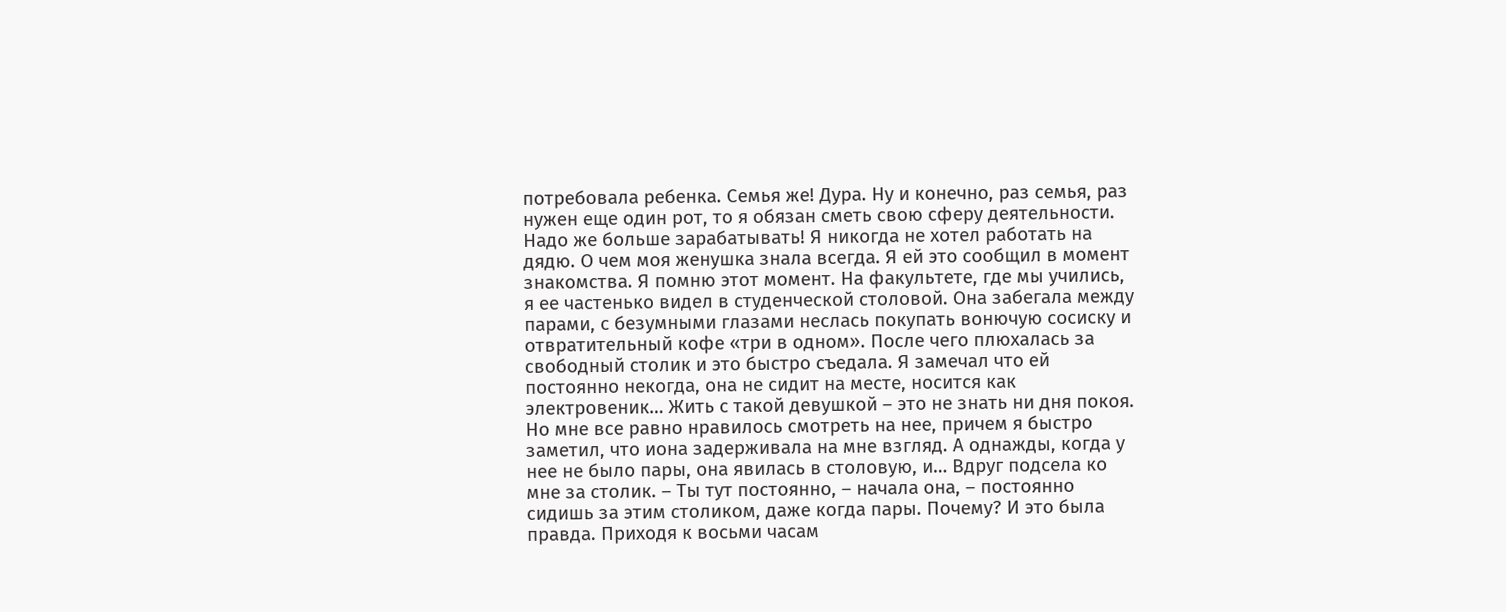потребовала ребенка. Семья же! Дура. Ну и конечно, раз семья, раз нужен еще один рот, то я обязан сметь свою сферу деятельности. Надо же больше зарабатывать! Я никогда не хотел работать на дядю. О чем моя женушка знала всегда. Я ей это сообщил в момент знакомства. Я помню этот момент. На факультете, где мы учились, я ее частенько видел в студенческой столовой. Она забегала между парами, с безумными глазами неслась покупать вонючую сосиску и отвратительный кофе «три в одном». После чего плюхалась за свободный столик и это быстро съедала. Я замечал что ей постоянно некогда, она не сидит на месте, носится как электровеник… Жить с такой девушкой – это не знать ни дня покоя. Но мне все равно нравилось смотреть на нее, причем я быстро заметил, что иона задерживала на мне взгляд. А однажды, когда у нее не было пары, она явилась в столовую, и… Вдруг подсела ко мне за столик. – Ты тут постоянно, – начала она, – постоянно сидишь за этим столиком, даже когда пары. Почему? И это была правда. Приходя к восьми часам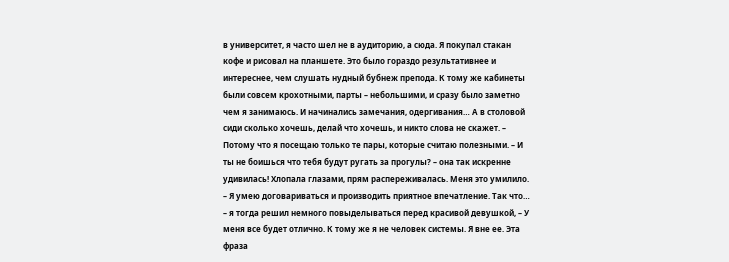в университет, я часто шел не в аудиторию, а сюда. Я покупал стакан кофе и рисовал на планшете. Это было гораздо результативнее и интереснее, чем слушать нудный бубнеж препода. К тому же кабинеты были совсем крохотными, парты – небольшими, и сразу было заметно чем я занимаюсь. И начинались замечания, одергивания… А в столовой сиди сколько хочешь, делай что хочешь, и никто слова не скажет. – Потому что я посещаю только те пары, которые считаю полезными. – И ты не боишься что тебя будут ругать за прогулы? – она так искренне удивилась! Хлопала глазами, прям распереживалась. Меня это умилило. – Я умею договариваться и производить приятное впечатление. Так что… – я тогда решил немного повыделываться перед красивой девушкой, – У меня все будет отлично. К тому же я не человек системы. Я вне ее. Эта фраза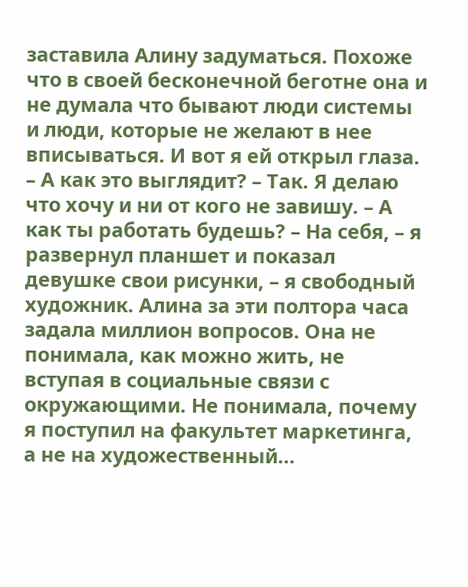заставила Алину задуматься. Похоже что в своей бесконечной беготне она и не думала что бывают люди системы и люди, которые не желают в нее вписываться. И вот я ей открыл глаза. – А как это выглядит? – Так. Я делаю что хочу и ни от кого не завишу. – А как ты работать будешь? – На себя, – я развернул планшет и показал девушке свои рисунки, – я свободный художник. Алина за эти полтора часа задала миллион вопросов. Она не понимала, как можно жить, не вступая в социальные связи с окружающими. Не понимала, почему я поступил на факультет маркетинга, а не на художественный…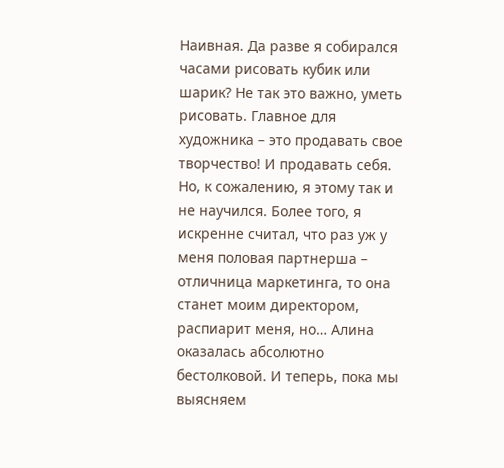Наивная. Да разве я собирался часами рисовать кубик или шарик? Не так это важно, уметь рисовать. Главное для художника – это продавать свое творчество! И продавать себя. Но, к сожалению, я этому так и не научился. Более того, я искренне считал, что раз уж у меня половая партнерша – отличница маркетинга, то она станет моим директором, распиарит меня, но… Алина оказалась абсолютно бестолковой. И теперь, пока мы выясняем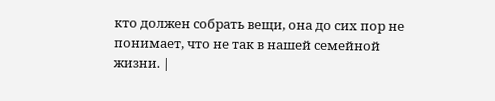кто должен собрать вещи, она до сих пор не понимает, что не так в нашей семейной жизни. |